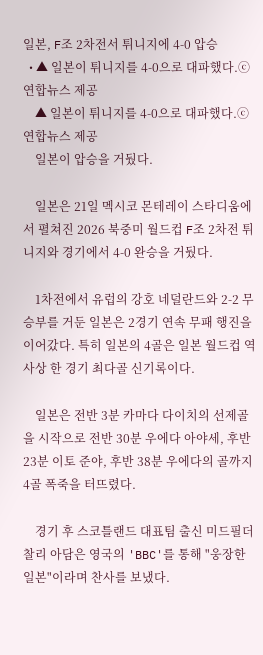일본, F조 2차전서 튀니지에 4-0 압승
  • ▲ 일본이 튀니지를 4-0으로 대파했다.ⓒ연합뉴스 제공
    ▲ 일본이 튀니지를 4-0으로 대파했다.ⓒ연합뉴스 제공
    일본이 압승을 거뒀다.

    일본은 21일 멕시코 몬테레이 스타디움에서 펼쳐진 2026 북중미 월드컵 F조 2차전 튀니지와 경기에서 4-0 완승을 거뒀다.

    1차전에서 유럽의 강호 네덜란드와 2-2 무승부를 거둔 일본은 2경기 연속 무패 행진을 이어갔다. 특히 일본의 4골은 일본 월드컵 역사상 한 경기 최다골 신기록이다.

    일본은 전반 3분 카마다 다이치의 선제골을 시작으로 전반 30분 우에다 아야세, 후반 23분 이토 준야, 후반 38분 우에다의 골까지 4골 폭죽을 터뜨렸다.

    경기 후 스코틀랜드 대표팀 출신 미드필더 찰리 아담은 영국의 'BBC'를 통해 "웅장한 일본"이라며 찬사를 보냈다.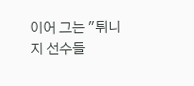이어 그는 "튀니지 선수들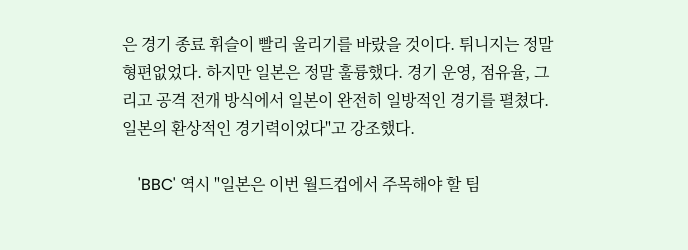은 경기 종료 휘슬이 빨리 울리기를 바랐을 것이다. 튀니지는 정말 형편없었다. 하지만 일본은 정말 훌륭했다. 경기 운영, 점유율, 그리고 공격 전개 방식에서 일본이 완전히 일방적인 경기를 펼쳤다. 일본의 환상적인 경기력이었다"고 강조했다.

    'BBC' 역시 "일본은 이번 월드컵에서 주목해야 할 팀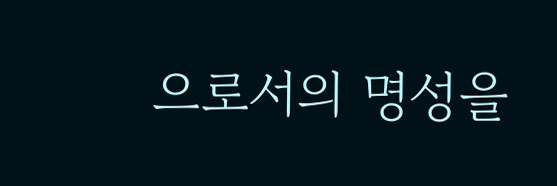으로서의 명성을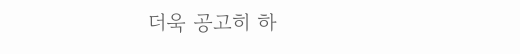더욱 공고히 하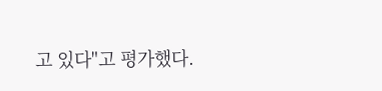고 있다"고 평가했다.